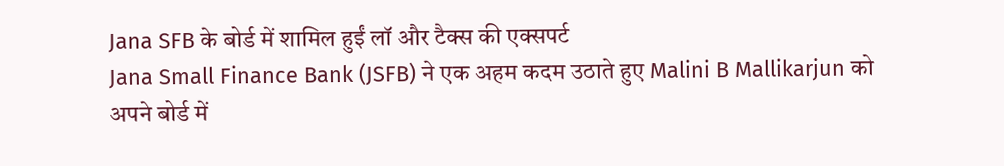Jana SFB के बोर्ड में शामिल हुईं लॉ और टैक्स की एक्सपर्ट
Jana Small Finance Bank (JSFB) ने एक अहम कदम उठाते हुए Malini B Mallikarjun को अपने बोर्ड में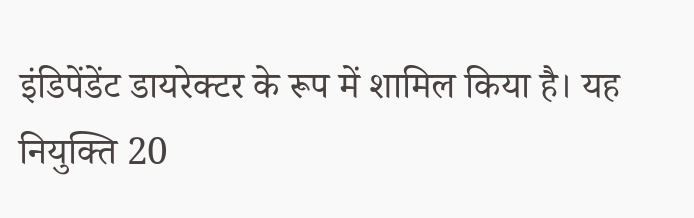इंडिपेंडेंट डायरेक्टर के रूप में शामिल किया है। यह नियुक्ति 20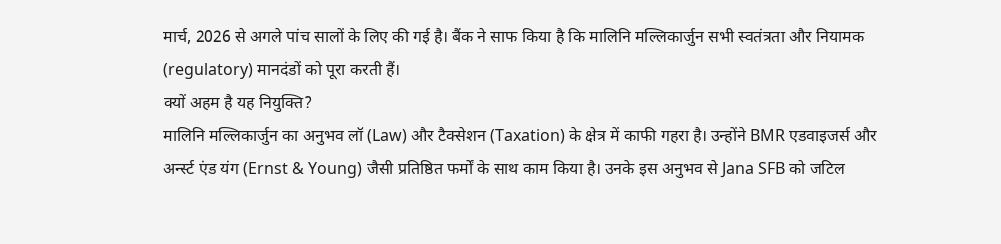मार्च, 2026 से अगले पांच सालों के लिए की गई है। बैंक ने साफ किया है कि मालिनि मल्लिकार्जुन सभी स्वतंत्रता और नियामक (regulatory) मानदंडों को पूरा करती हैं।
क्यों अहम है यह नियुक्ति?
मालिनि मल्लिकार्जुन का अनुभव लॉ (Law) और टैक्सेशन (Taxation) के क्षेत्र में काफी गहरा है। उन्होंने BMR एडवाइजर्स और अर्न्स्ट एंड यंग (Ernst & Young) जैसी प्रतिष्ठित फर्मों के साथ काम किया है। उनके इस अनुभव से Jana SFB को जटिल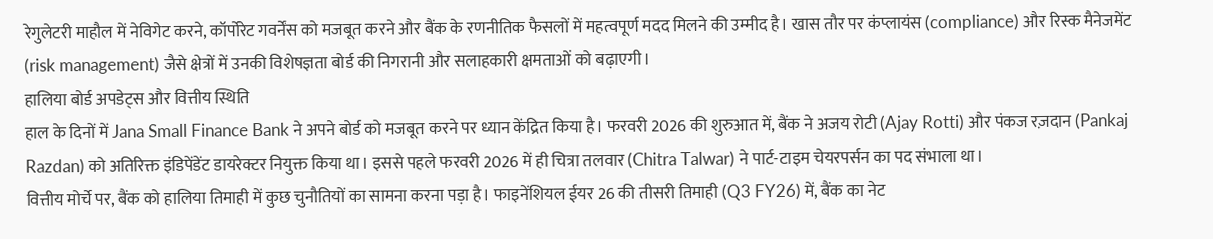रेगुलेटरी माहौल में नेविगेट करने, कॉर्पोरेट गवर्नेंस को मजबूत करने और बैंक के रणनीतिक फैसलों में महत्वपूर्ण मदद मिलने की उम्मीद है। खास तौर पर कंप्लायंस (compliance) और रिस्क मैनेजमेंट (risk management) जैसे क्षेत्रों में उनकी विशेषज्ञता बोर्ड की निगरानी और सलाहकारी क्षमताओं को बढ़ाएगी।
हालिया बोर्ड अपडेट्स और वित्तीय स्थिति
हाल के दिनों में Jana Small Finance Bank ने अपने बोर्ड को मजबूत करने पर ध्यान केंद्रित किया है। फरवरी 2026 की शुरुआत में, बैंक ने अजय रोटी (Ajay Rotti) और पंकज रज़दान (Pankaj Razdan) को अतिरिक्त इंडिपेंडेंट डायरेक्टर नियुक्त किया था। इससे पहले फरवरी 2026 में ही चित्रा तलवार (Chitra Talwar) ने पार्ट-टाइम चेयरपर्सन का पद संभाला था।
वित्तीय मोर्चे पर, बैंक को हालिया तिमाही में कुछ चुनौतियों का सामना करना पड़ा है। फाइनेंशियल ईयर 26 की तीसरी तिमाही (Q3 FY26) में, बैंक का नेट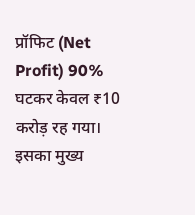प्रॉफिट (Net Profit) 90% घटकर केवल ₹10 करोड़ रह गया। इसका मुख्य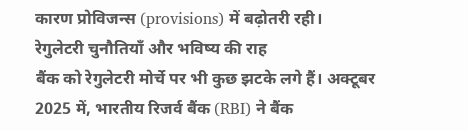कारण प्रोविजन्स (provisions) में बढ़ोतरी रही।
रेगुलेटरी चुनौतियाँ और भविष्य की राह
बैंक को रेगुलेटरी मोर्चे पर भी कुछ झटके लगे हैं। अक्टूबर 2025 में, भारतीय रिजर्व बैंक (RBI) ने बैंक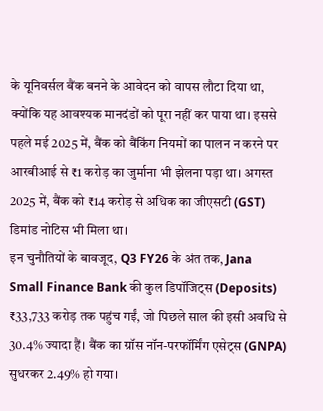के यूनिवर्सल बैंक बनने के आवेदन को वापस लौटा दिया था, क्योंकि यह आवश्यक मानदंडों को पूरा नहीं कर पाया था। इससे पहले मई 2025 में, बैंक को बैंकिंग नियमों का पालन न करने पर आरबीआई से ₹1 करोड़ का जुर्माना भी झेलना पड़ा था। अगस्त 2025 में, बैंक को ₹14 करोड़ से अधिक का जीएसटी (GST) डिमांड नोटिस भी मिला था।
इन चुनौतियों के बावजूद, Q3 FY26 के अंत तक, Jana Small Finance Bank की कुल डिपॉजिट्स (Deposits) ₹33,733 करोड़ तक पहुंच गईं, जो पिछले साल की इसी अवधि से 30.4% ज्यादा हैं। बैंक का ग्रॉस नॉन-परफॉर्मिंग एसेट्स (GNPA) सुधरकर 2.49% हो गया।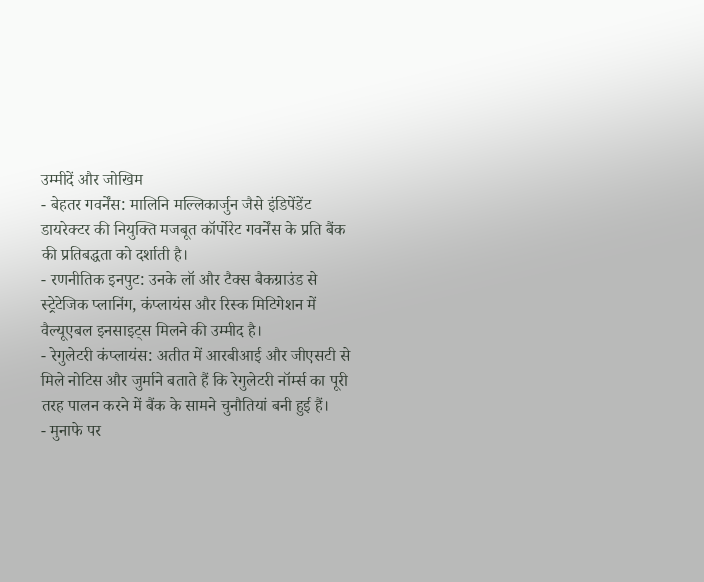उम्मीदें और जोखिम
- बेहतर गवर्नेंस: मालिनि मल्लिकार्जुन जैसे इंडिपेंडेंट डायरेक्टर की नियुक्ति मजबूत कॉर्पोरेट गवर्नेंस के प्रति बैंक की प्रतिबद्धता को दर्शाती है।
- रणनीतिक इनपुट: उनके लॉ और टैक्स बैकग्राउंड से स्ट्रेटेजिक प्लानिंग, कंप्लायंस और रिस्क मिटिगेशन में वैल्यूएबल इनसाइट्स मिलने की उम्मीद है।
- रेगुलेटरी कंप्लायंस: अतीत में आरबीआई और जीएसटी से मिले नोटिस और जुर्माने बताते हैं कि रेगुलेटरी नॉर्म्स का पूरी तरह पालन करने में बैंक के सामने चुनौतियां बनी हुई हैं।
- मुनाफे पर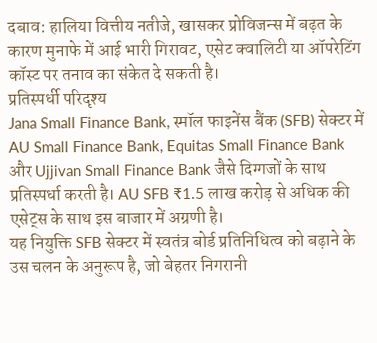दबाव: हालिया वित्तीय नतीजे, खासकर प्रोविजन्स में बढ़त के कारण मुनाफे में आई भारी गिरावट, एसेट क्वालिटी या ऑपरेटिंग कॉस्ट पर तनाव का संकेत दे सकती है।
प्रतिस्पर्धी परिदृश्य
Jana Small Finance Bank, स्मॉल फाइनेंस बैंक (SFB) सेक्टर में AU Small Finance Bank, Equitas Small Finance Bank और Ujjivan Small Finance Bank जैसे दिग्गजों के साथ प्रतिस्पर्धा करती है। AU SFB ₹1.5 लाख करोड़ से अधिक की एसेट्स के साथ इस बाजार में अग्रणी है।
यह नियुक्ति SFB सेक्टर में स्वतंत्र बोर्ड प्रतिनिधित्व को बढ़ाने के उस चलन के अनुरूप है, जो बेहतर निगरानी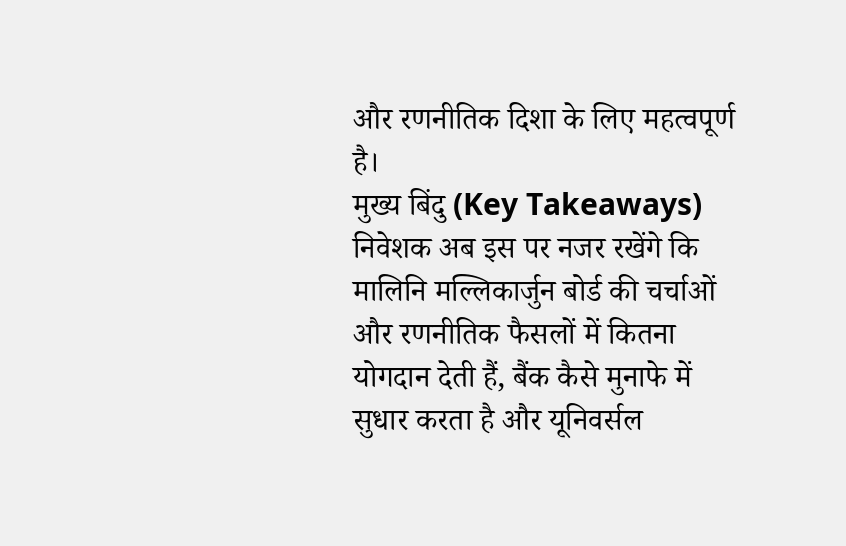और रणनीतिक दिशा के लिए महत्वपूर्ण है।
मुख्य बिंदु (Key Takeaways)
निवेशक अब इस पर नजर रखेंगे कि मालिनि मल्लिकार्जुन बोर्ड की चर्चाओं और रणनीतिक फैसलों में कितना योगदान देती हैं, बैंक कैसे मुनाफे में सुधार करता है और यूनिवर्सल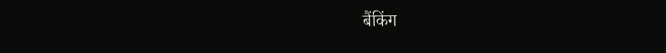बैंकिंग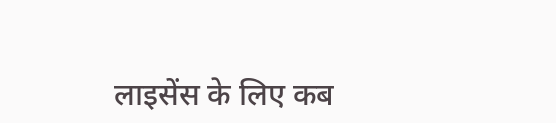लाइसेंस के लिए कब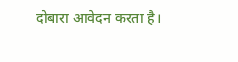दोबारा आवेदन करता है।